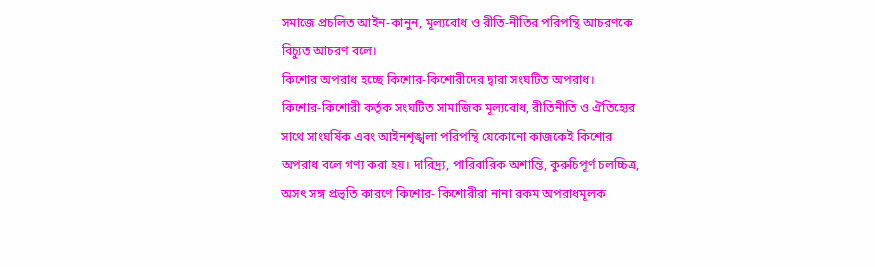সমাজে প্রচলিত আইন-কানুন, মূল্যবোধ ও রীতি-নীতির পরিপন্থি আচরণকে বিচ্যুত আচরণ বলে।
কিশোর অপরাধ হচ্ছে কিশোর-কিশোরীদের দ্বারা সংঘটিত অপরাধ।
কিশোর-কিশোরী কর্তৃক সংঘটিত সামাজিক মূল্যবোধ, রীতিনীতি ও ঐতিহ্যের সাথে সাংঘর্ষিক এবং আইনশৃঙ্খলা পরিপন্থি যেকোনো কাজকেই কিশোর অপরাধ বলে গণ্য করা হয়। দারিদ্র্য, পারিবারিক অশান্তি, কুরুচিপূর্ণ চলচ্চিত্র, অসৎ সঙ্গ প্রভৃতি কারণে কিশোর- কিশোরীরা নানা রকম অপরাধমূলক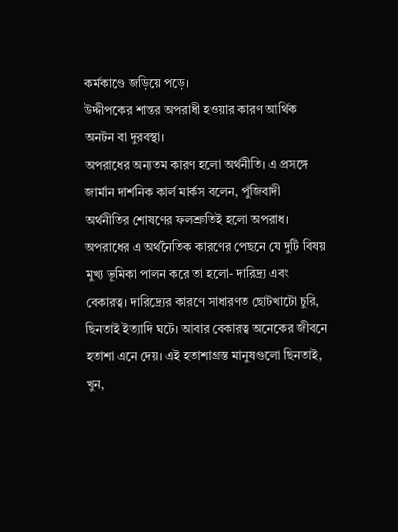কর্মকাণ্ডে জড়িয়ে পড়ে।
উদ্দীপকের শান্তর অপরাধী হওয়ার কারণ আর্থিক অনটন বা দুরবস্থা।
অপরাধের অন্যতম কারণ হলো অর্থনীতি। এ প্রসঙ্গে জার্মান দার্শনিক কার্ল মার্কস বলেন, পুঁজিবাদী অর্থনীতির শোষণের ফলশ্রুতিই হলো অপরাধ। অপরাধের এ অর্থনৈতিক কারণের পেছনে যে দুটি বিষয় মুখ্য ভূমিকা পালন করে তা হলো- দারিদ্র্য এবং বেকারত্ব। দারিদ্র্যের কারণে সাধারণত ছোটখাটো চুরি, ছিনতাই ইত্যাদি ঘটে। আবার বেকারত্ব অনেকের জীবনে হতাশা এনে দেয়। এই হতাশাগ্রস্ত মানুষগুলো ছিনতাই, খুন,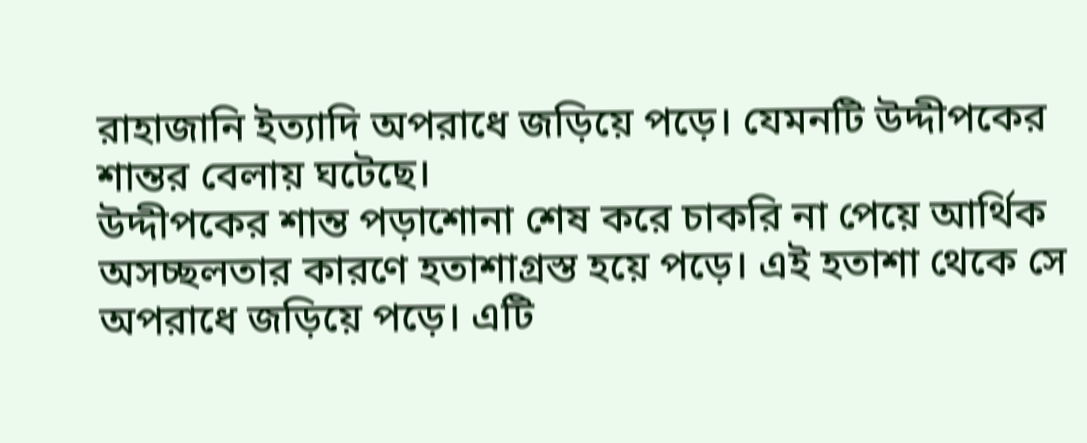রাহাজানি ইত্যাদি অপরাধে জড়িয়ে পড়ে। যেমনটি উদ্দীপকের শান্তর বেলায় ঘটেছে।
উদ্দীপকের শান্ত পড়াশোনা শেষ করে চাকরি না পেয়ে আর্থিক অসচ্ছলতার কারণে হতাশাগ্রস্ত হয়ে পড়ে। এই হতাশা থেকে সে অপরাধে জড়িয়ে পড়ে। এটি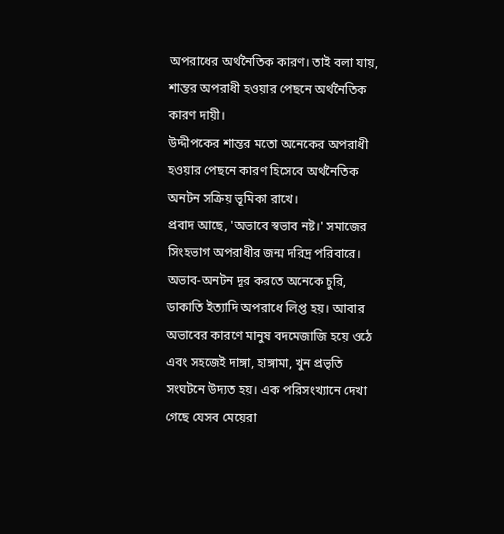অপরাধের অর্থনৈতিক কারণ। তাই বলা যায়, শান্তর অপরাধী হওয়ার পেছনে অর্থনৈতিক কারণ দায়ী।
উদ্দীপকের শান্তর মতো অনেকের অপরাধী হওয়ার পেছনে কারণ হিসেবে অর্থনৈতিক অনটন সক্রিয় ভূমিকা রাখে।
প্রবাদ আছে, 'অভাবে স্বভাব নষ্ট।' সমাজের সিংহভাগ অপরাধীর জন্ম দরিদ্র পরিবারে। অভাব-অনটন দূর করতে অনেকে চুরি, ডাকাতি ইত্যাদি অপরাধে লিপ্ত হয়। আবার অভাবের কারণে মানুষ বদমেজাজি হয়ে ওঠে এবং সহজেই দাঙ্গা, হাঙ্গামা, খুন প্রভৃতি সংঘটনে উদ্যত হয়। এক পরিসংখ্যানে দেখা গেছে যেসব মেয়েরা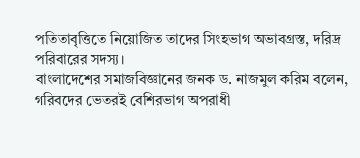পতিতাবৃত্তিতে নিয়োজিত তাদের সিংহভাগ অভাবগ্রস্ত, দরিদ্র পরিবারের সদস্য।
বাংলাদেশের সমাজবিজ্ঞানের জনক ড. নাজমুল করিম বলেন, গরিবদের ভেতরই বেশিরভাগ অপরাধী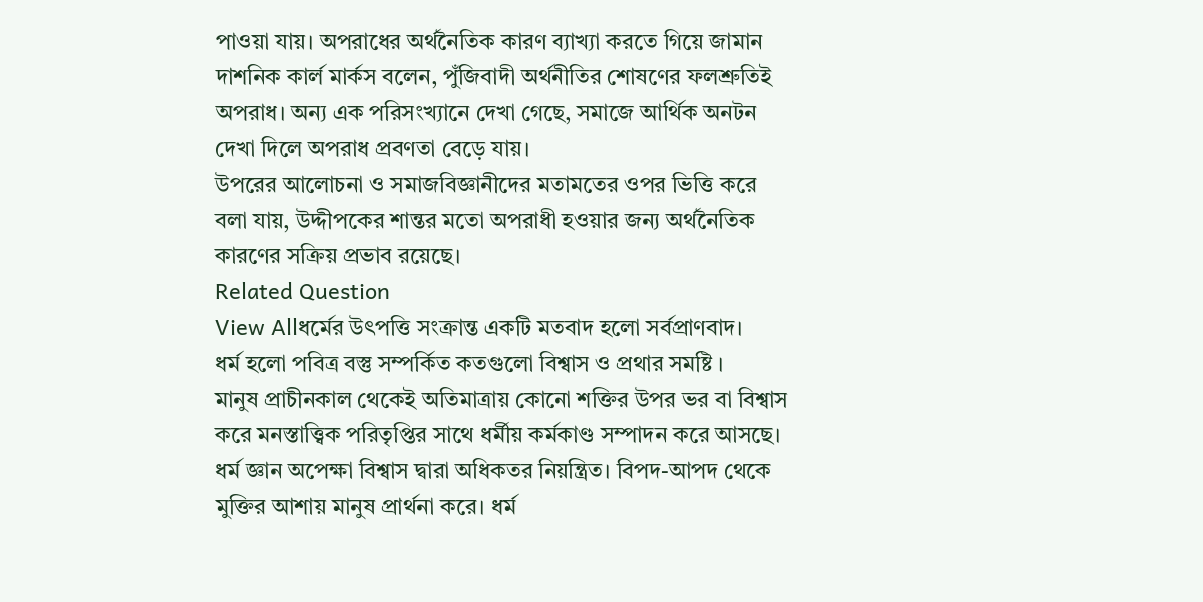পাওয়া যায়। অপরাধের অর্থনৈতিক কারণ ব্যাখ্যা করতে গিয়ে জামান দাশনিক কার্ল মার্কস বলেন, পুঁজিবাদী অর্থনীতির শোষণের ফলশ্রুতিই অপরাধ। অন্য এক পরিসংখ্যানে দেখা গেছে, সমাজে আর্থিক অনটন দেখা দিলে অপরাধ প্রবণতা বেড়ে যায়।
উপরের আলোচনা ও সমাজবিজ্ঞানীদের মতামতের ওপর ভিত্তি করে বলা যায়, উদ্দীপকের শান্তর মতো অপরাধী হওয়ার জন্য অর্থনৈতিক কারণের সক্রিয় প্রভাব রয়েছে।
Related Question
View Allধর্মের উৎপত্তি সংক্রান্ত একটি মতবাদ হলো সর্বপ্রাণবাদ।
ধর্ম হলো পবিত্র বস্তু সম্পর্কিত কতগুলো বিশ্বাস ও প্রথার সমষ্টি ।
মানুষ প্রাচীনকাল থেকেই অতিমাত্রায় কোনো শক্তির উপর ভর বা বিশ্বাস করে মনস্তাত্ত্বিক পরিতৃপ্তির সাথে ধর্মীয় কর্মকাণ্ড সম্পাদন করে আসছে। ধর্ম জ্ঞান অপেক্ষা বিশ্বাস দ্বারা অধিকতর নিয়ন্ত্রিত। বিপদ-আপদ থেকে মুক্তির আশায় মানুষ প্রার্থনা করে। ধর্ম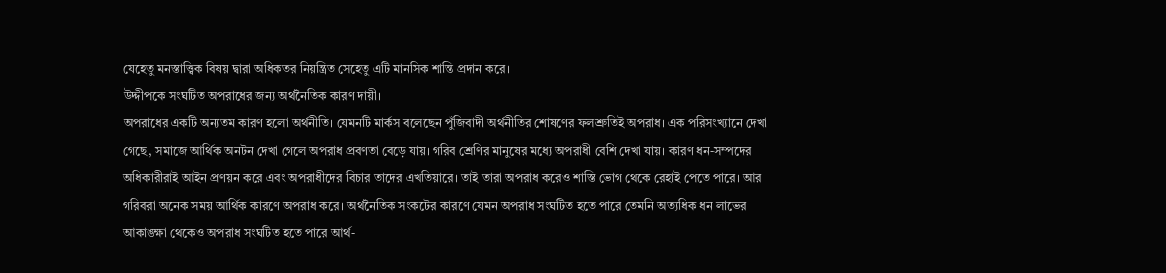যেহেতু মনস্তাত্ত্বিক বিষয় দ্বারা অধিকতর নিয়ন্ত্রিত সেহেতু এটি মানসিক শান্তি প্রদান করে।
উদ্দীপকে সংঘটিত অপরাধের জন্য অর্থনৈতিক কারণ দায়ী।
অপরাধের একটি অন্যতম কারণ হলো অর্থনীতি। যেমনটি মার্কস বলেছেন পুঁজিবাদী অর্থনীতির শোষণের ফলশ্রুতিই অপরাধ। এক পরিসংখ্যানে দেখা গেছে, সমাজে আর্থিক অনটন দেখা গেলে অপরাধ প্রবণতা বেড়ে যায়। গরিব শ্রেণির মানুষের মধ্যে অপরাধী বেশি দেখা যায়। কারণ ধন-সম্পদের অধিকারীরাই আইন প্রণয়ন করে এবং অপরাধীদের বিচার তাদের এখতিয়ারে। তাই তারা অপরাধ করেও শাস্তি ভোগ থেকে রেহাই পেতে পারে। আর গরিবরা অনেক সময় আর্থিক কারণে অপরাধ করে। অর্থনৈতিক সংকটের কারণে যেমন অপরাধ সংঘটিত হতে পারে তেমনি অত্যধিক ধন লাভের আকাঙ্ক্ষা থেকেও অপরাধ সংঘটিত হতে পারে আর্থ-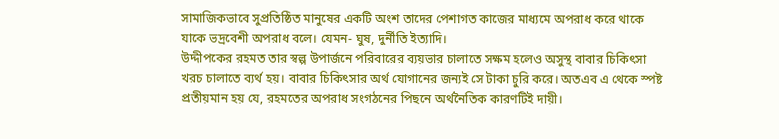সামাজিকভাবে সুপ্রতিষ্ঠিত মানুষের একটি অংশ তাদের পেশাগত কাজের মাধ্যমে অপরাধ করে থাকে যাকে ভদ্রবেশী অপরাধ বলে। যেমন- ঘুষ, দুর্নীতি ইত্যাদি।
উদ্দীপকের রহমত তার স্বল্প উপার্জনে পরিবারের ব্যয়ভার চালাতে সক্ষম হলেও অসুস্থ বাবার চিকিৎসা খরচ চালাতে ব্যর্থ হয়। বাবার চিকিৎসার অর্থ যোগানের জন্যই সে টাকা চুরি করে। অতএব এ থেকে স্পষ্ট প্রতীয়মান হয় যে, রহমতের অপরাধ সংগঠনের পিছনে অর্থনৈতিক কারণটিই দায়ী।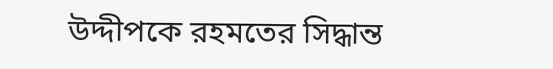উদ্দীপকে রহমতের সিদ্ধান্ত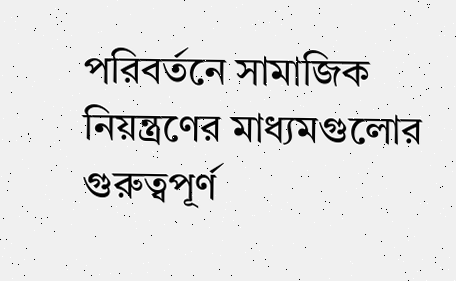পরিবর্তনে সামাজিক নিয়ন্ত্রণের মাধ্যমগুলোর গুরুত্বপূর্ণ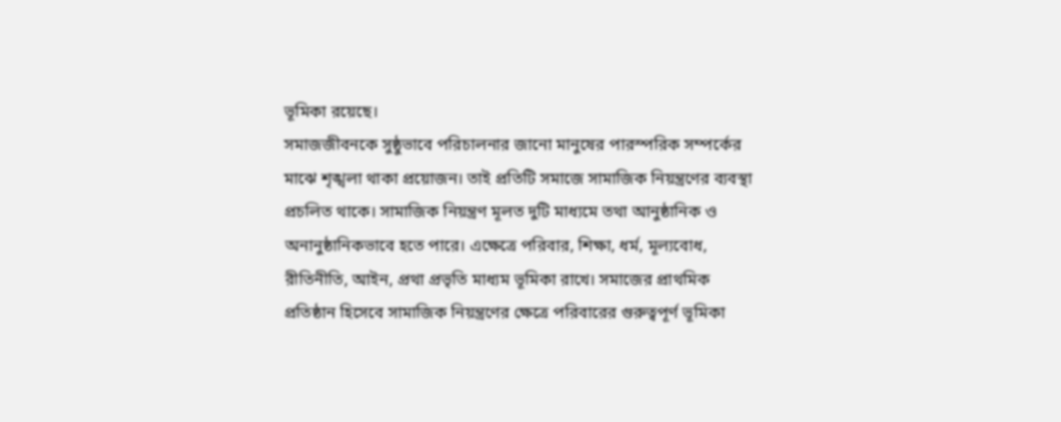ভূমিকা রয়েছে।
সমাজজীবনকে সুষ্ঠুভাবে পরিচালনার জানো মানুষের পারস্পরিক সম্পর্কের মাঝে শৃঙ্খলা থাকা প্রয়োজন। তাই প্রতিটি সমাজে সামাজিক নিয়ন্ত্রণের ব্যবস্থা প্রচলিত থাকে। সামাজিক নিয়ন্ত্রণ মূলত দুটি মাধ্যমে তথা আনুষ্ঠানিক ও অনানুষ্ঠানিকভাবে হতে পারে। এক্ষেত্রে পরিবার, শিক্ষা, ধর্ম, মূল্যবোধ, রীতিনীতি, আইন, প্রথা প্রভৃতি মাধ্যম ভূমিকা রাখে। সমাজের প্রাথমিক প্রতিষ্ঠান হিসেবে সামাজিক নিয়ন্ত্রণের ক্ষেত্রে পরিবারের গুরুত্বপূর্ণ ভূমিকা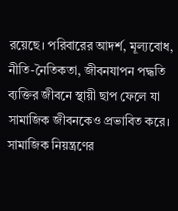রয়েছে। পরিবারের আদর্শ, মূল্যবোধ, নীতি-নৈতিকতা, জীবনযাপন পদ্ধতি ব্যক্তির জীবনে স্থায়ী ছাপ ফেলে যা সামাজিক জীবনকেও প্রভাবিত করে। সামাজিক নিয়ন্ত্রণের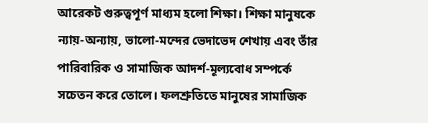আরেকট গুরুত্বপূর্ণ মাধ্যম হলো শিক্ষা। শিক্ষা মানুষকে ন্যায়-অন্যায়, ভালো-মন্দের ভেদাভেদ শেখায় এবং তাঁর পারিবারিক ও সামাজিক আদর্শ-মূল্যবোধ সম্পর্কে সচেতন করে তোলে। ফলশ্রুতিতে মানুষের সামাজিক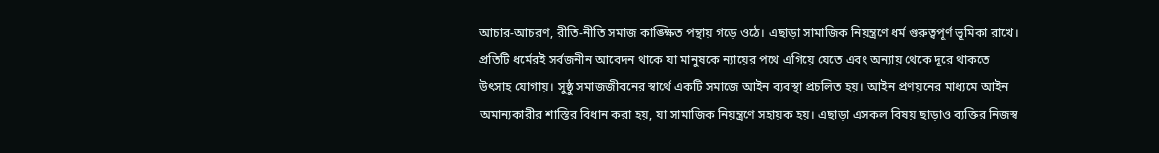আচার-আচরণ, রীতি-নীতি সমাজ কাঙ্ক্ষিত পন্থায় গড়ে ওঠে। এছাড়া সামাজিক নিয়ন্ত্রণে ধর্ম গুরুত্বপূর্ণ ভূমিকা রাখে। প্রতিটি ধর্মেরই সর্বজনীন আবেদন থাকে যা মানুষকে ন্যায়ের পথে এগিয়ে যেতে এবং অন্যায় থেকে দূরে থাকতে উৎসাহ যোগায়। সুষ্ঠু সমাজজীবনের স্বার্থে একটি সমাজে আইন ব্যবস্থা প্রচলিত হয়। আইন প্রণয়নের মাধ্যমে আইন অমান্যকারীর শাস্তির বিধান করা হয়, যা সামাজিক নিয়ন্ত্রণে সহায়ক হয়। এছাড়া এসকল বিষয় ছাড়াও ব্যক্তির নিজস্ব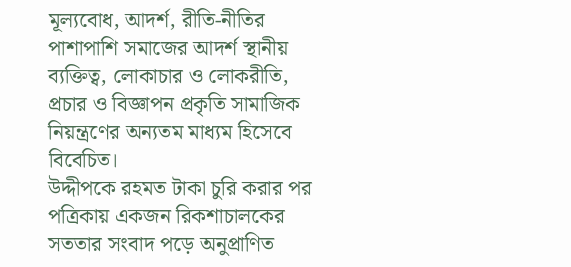মূল্যবোধ, আদর্শ, রীতি-নীতির পাশাপাশি সমাজের আদর্শ স্থানীয় ব্যক্তিত্ব, লোকাচার ও লোকরীতি, প্রচার ও বিজ্ঞাপন প্রকৃতি সামাজিক নিয়ন্ত্রণের অন্যতম মাধ্যম হিসেবে বিবেচিত।
উদ্দীপকে রহমত টাকা চুরি করার পর পত্রিকায় একজন রিকশাচালকের সততার সংবাদ পড়ে অনুপ্রাণিত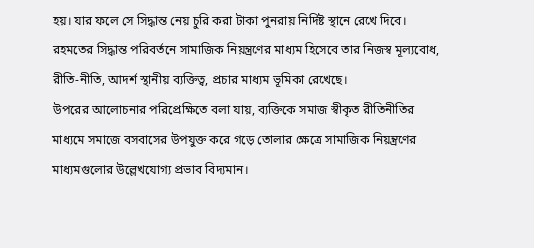হয়। যার ফলে সে সিদ্ধান্ত নেয় চুরি করা টাকা পুনরায় নির্দিষ্ট স্থানে রেখে দিবে। রহমতের সিদ্ধান্ত পরিবর্তনে সামাজিক নিয়ন্ত্রণের মাধ্যম হিসেবে তার নিজস্ব মূল্যবোধ, রীতি-নীতি, আদর্শ স্থানীয় ব্যক্তিত্ব, প্রচার মাধ্যম ভূমিকা রেখেছে।
উপরের আলোচনার পরিপ্রেক্ষিতে বলা যায়, ব্যক্তিকে সমাজ স্বীকৃত রীতিনীতির মাধ্যমে সমাজে বসবাসের উপযুক্ত করে গড়ে তোলার ক্ষেত্রে সামাজিক নিয়ন্ত্রণের মাধ্যমগুলোর উল্লেখযোগ্য প্রভাব বিদ্যমান।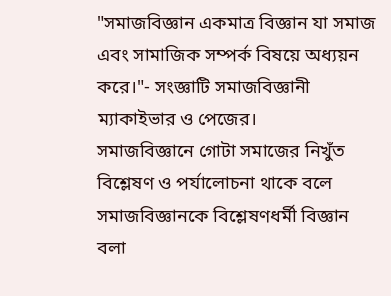"সমাজবিজ্ঞান একমাত্র বিজ্ঞান যা সমাজ এবং সামাজিক সম্পর্ক বিষয়ে অধ্যয়ন করে।"- সংজ্ঞাটি সমাজবিজ্ঞানী ম্যাকাইভার ও পেজের।
সমাজবিজ্ঞানে গোটা সমাজের নিখুঁত বিশ্লেষণ ও পর্যালোচনা থাকে বলে সমাজবিজ্ঞানকে বিশ্লেষণধর্মী বিজ্ঞান বলা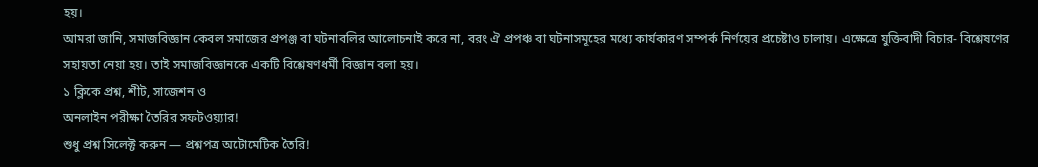হয়।
আমরা জানি, সমাজবিজ্ঞান কেবল সমাজের প্রপঞ্জ বা ঘটনাবলির আলোচনাই করে না, বরং ঐ প্রপঞ্চ বা ঘটনাসমূহের মধ্যে কার্যকারণ সম্পর্ক নির্ণয়ের প্রচেষ্টাও চালায়। এক্ষেত্রে যুক্তিবাদী বিচার- বিশ্লেষণের সহায়তা নেয়া হয়। তাই সমাজবিজ্ঞানকে একটি বিশ্লেষণধর্মী বিজ্ঞান বলা হয়।
১ ক্লিকে প্রশ্ন, শীট, সাজেশন ও
অনলাইন পরীক্ষা তৈরির সফটওয়্যার!
শুধু প্রশ্ন সিলেক্ট করুন — প্রশ্নপত্র অটোমেটিক তৈরি!